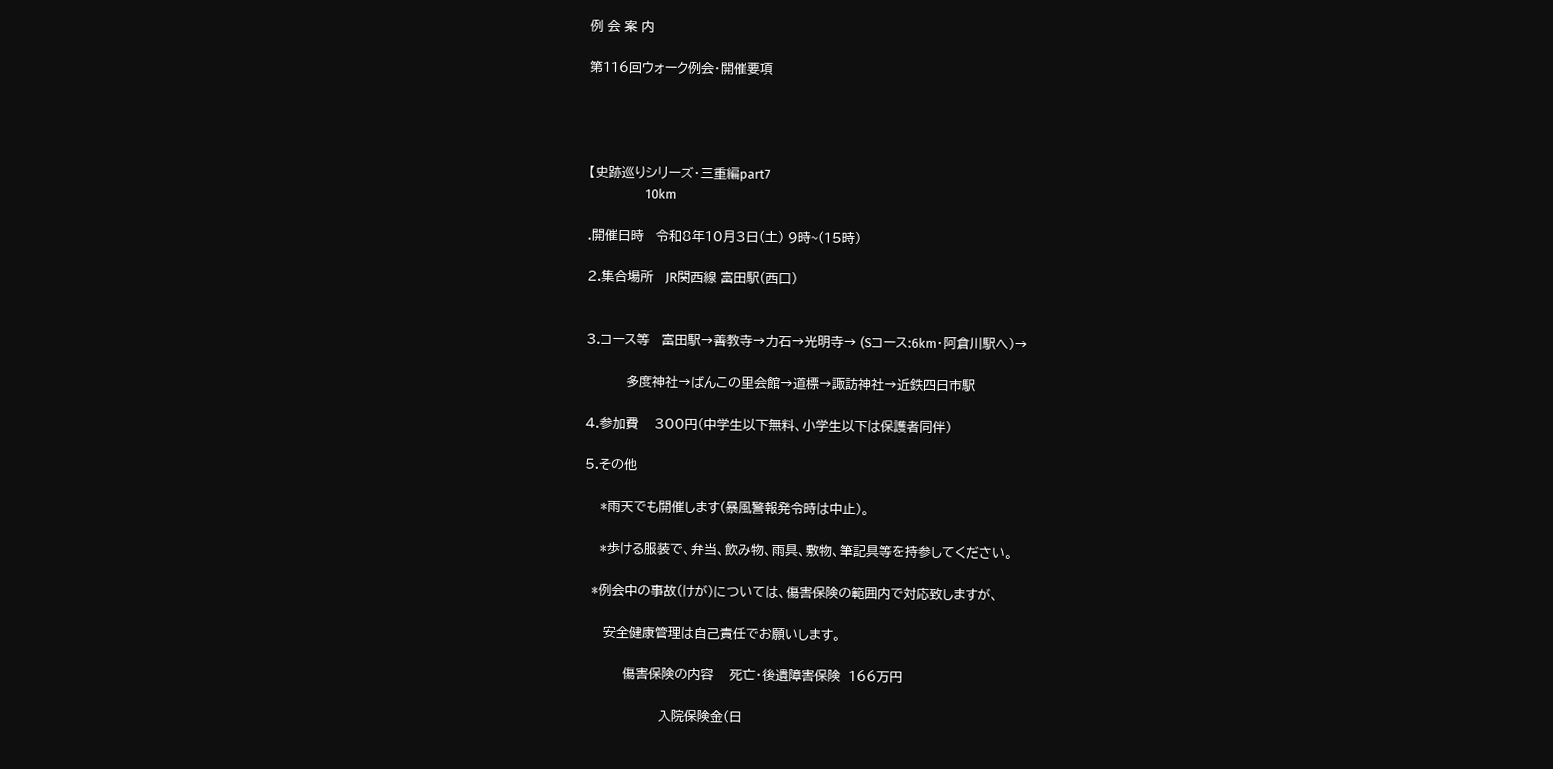例 会 案 内

第116回ウォーク例会・開催要項




【史跡巡りシリーズ・三重編part7
                   10km

.開催日時   令和8年10月3日(土) 9時~(15時)

2.集合場所   JR関西線 富田駅(西口)


3.コース等   富田駅→善教寺→力石→光明寺→ (Sコース:6km・阿倉川駅へ)→

          多度神社→ばんこの里会館→道標→諏訪神社→近鉄四日市駅

4.参加費    300円(中学生以下無料、小学生以下は保護者同伴)

5.その他

    *雨天でも開催します(暴風警報発令時は中止)。

    *歩ける服装で、弁当、飲み物、雨具、敷物、筆記具等を持参してください。

  *例会中の事故(けが)については、傷害保険の範囲内で対応致しますが、

     安全健康管理は自己責任でお願いします。

          傷害保険の内容    死亡・後遺障害保険  166万円

                   入院保険金(日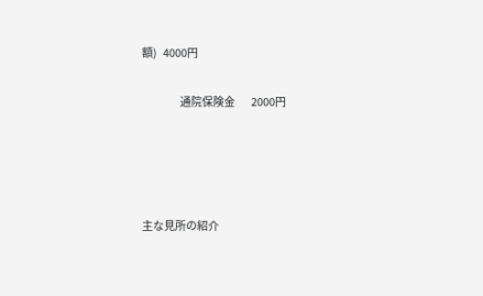額)   4000円

                   通院保険金        2000円




主な見所の紹介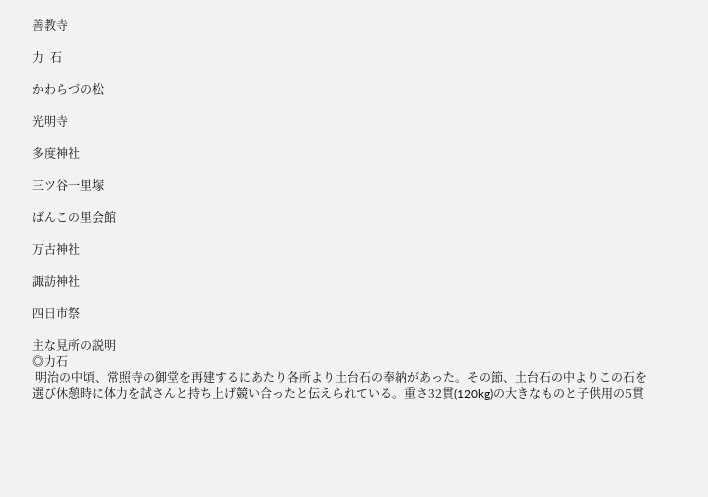善教寺

力  石

かわらづの松

光明寺

多度神社

三ツ谷一里塚

ばんこの里会館

万古神社

諏訪神社

四日市祭

主な見所の説明
◎力石
 明治の中頃、常照寺の御堂を再建するにあたり各所より土台石の奉納があった。その節、土台石の中よりこの石を選び休憩時に体力を試さんと持ち上げ競い合ったと伝えられている。重さ32貫(120kg)の大きなものと子供用の5貫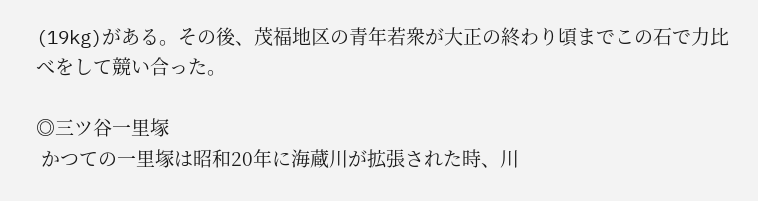(19kg)がある。その後、茂福地区の青年若衆が大正の終わり頃までこの石で力比べをして競い合った。

◎三ツ谷一里塚
 かつての一里塚は昭和20年に海蔵川が拡張された時、川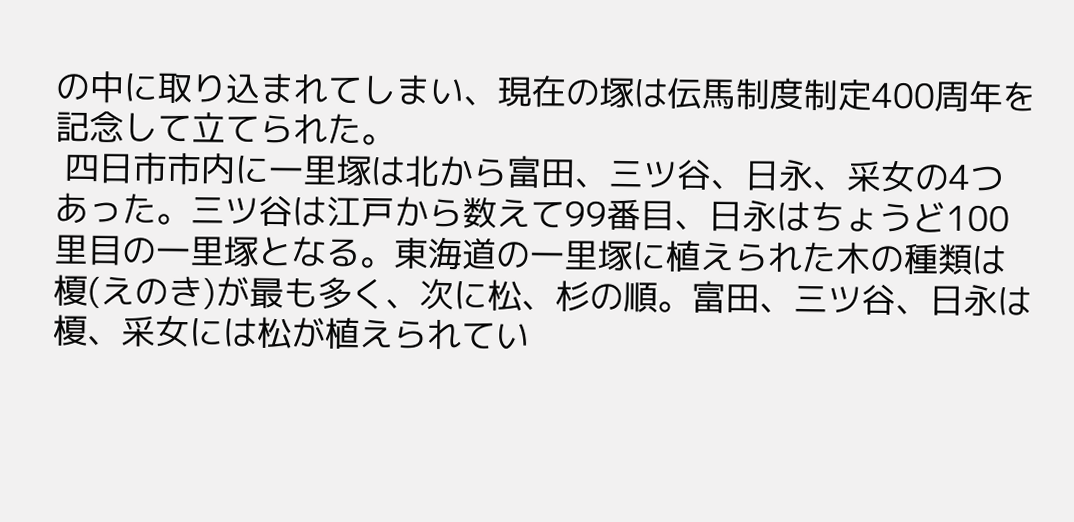の中に取り込まれてしまい、現在の塚は伝馬制度制定400周年を記念して立てられた。
 四日市市内に一里塚は北から富田、三ツ谷、日永、采女の4つあった。三ツ谷は江戸から数えて99番目、日永はちょうど100里目の一里塚となる。東海道の一里塚に植えられた木の種類は榎(えのき)が最も多く、次に松、杉の順。富田、三ツ谷、日永は榎、采女には松が植えられてい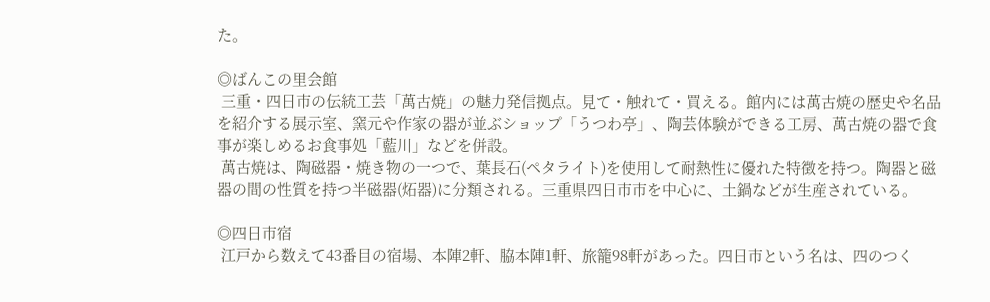た。

◎ばんこの里会館
 三重・四日市の伝統工芸「萬古焼」の魅力発信拠点。見て・触れて・買える。館内には萬古焼の歴史や名品を紹介する展示室、窯元や作家の器が並ぶショップ「うつわ亭」、陶芸体験ができる工房、萬古焼の器で食事が楽しめるお食事処「藍川」などを併設。
 萬古焼は、陶磁器・焼き物の一つで、葉長石(ペタライト)を使用して耐熱性に優れた特徴を持つ。陶器と磁器の間の性質を持つ半磁器(炻器)に分類される。三重県四日市市を中心に、土鍋などが生産されている。

◎四日市宿
 江戸から数えて43番目の宿場、本陣2軒、脇本陣1軒、旅籠98軒があった。四日市という名は、四のつく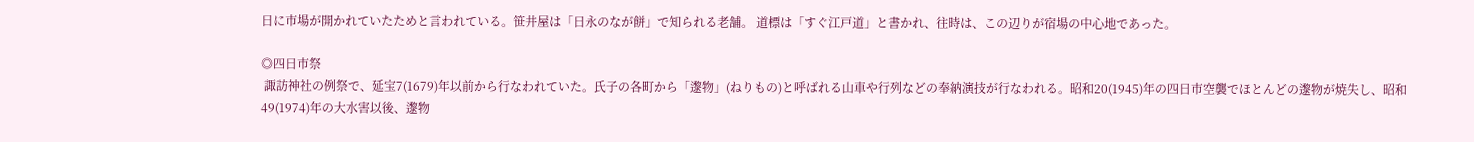日に市場が開かれていたためと言われている。笹井屋は「日永のなが餅」で知られる老舗。 道標は「すぐ江戸道」と書かれ、往時は、この辺りが宿場の中心地であった。

◎四日市祭
 諏訪神社の例祭で、延宝7(1679)年以前から行なわれていた。氏子の各町から「邌物」(ねりもの)と呼ばれる山車や行列などの奉納演技が行なわれる。昭和20(1945)年の四日市空襲でほとんどの邌物が焼失し、昭和49(1974)年の大水害以後、邌物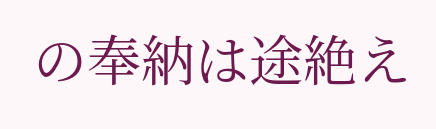の奉納は途絶え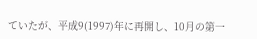ていたが、平成9(1997)年に再開し、10月の第一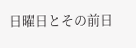日曜日とその前日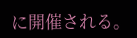に開催される。